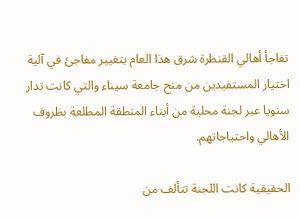تفاجأ أهالي القنطرة شرق هذا العام بتغيير مفاجئ في آلية اختيار المستفيدين من منح جامعة سيناء والتي كانت تدار سنويا عبر لجنة محلية من أبناء المنطقة المطلعة بظروف الأهالي واحتياجاتهم.

الحقيقية كانت اللجنة تتألف من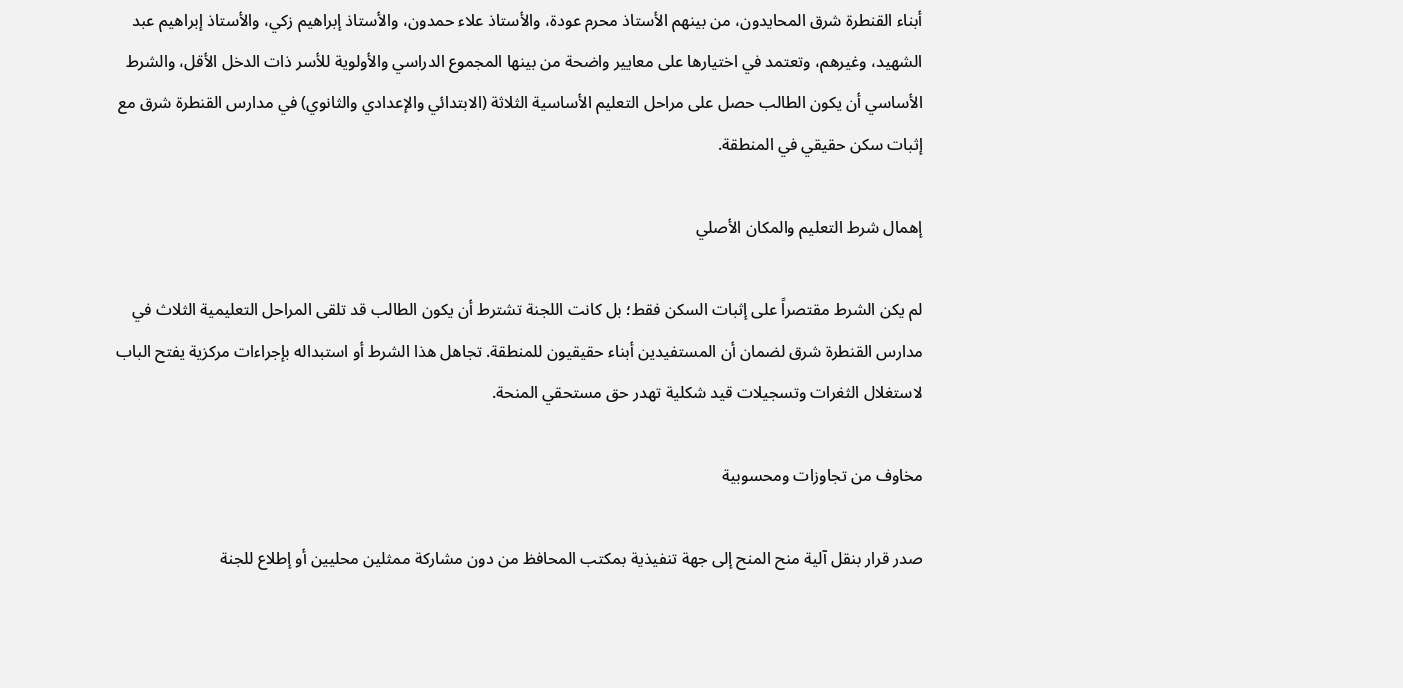أبناء القنطرة شرق المحايدون، من بينهم الأستاذ محرم عودة، والأستاذ علاء حمدون، والأستاذ إبراهيم زكي، والأستاذ إبراهيم عبد الشهيد، وغيرهم، وتعتمد في اختيارها على معايير واضحة من بينها المجموع الدراسي والأولوية للأسر ذات الدخل الأقل، والشرط الأساسي أن يكون الطالب حصل على مراحل التعليم الأساسية الثلاثة (الابتدائي والإعدادي والثانوي) في مدارس القنطرة شرق مع إثبات سكن حقيقي في المنطقة.

إهمال شرط التعليم والمكان الأصلي

لم يكن الشرط مقتصراً على إثبات السكن فقط؛ بل كانت اللجنة تشترط أن يكون الطالب قد تلقى المراحل التعليمية الثلاث في مدارس القنطرة شرق لضمان أن المستفيدين أبناء حقيقيون للمنطقة. تجاهل هذا الشرط أو استبداله بإجراءات مركزية يفتح الباب لاستغلال الثغرات وتسجيلات قيد شكلية تهدر حق مستحقي المنحة.

مخاوف من تجاوزات ومحسوبية

صدر قرار بنقل آلية منح المنح إلى جهة تنفيذية بمكتب المحافظ من دون مشاركة ممثلين محليين أو إطلاع للجنة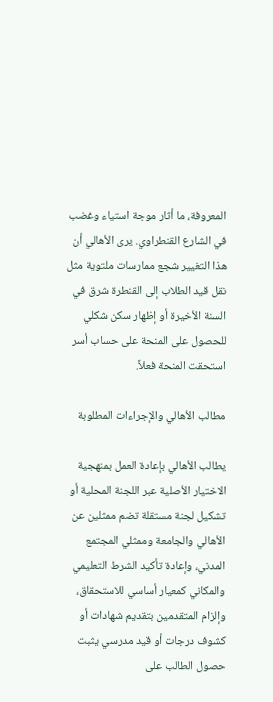المعروفة، ما أثار موجة استياء وغضب في الشارع القنطراوي. يرى الأهالي أن هذا التغيير شجع ممارسات ملتوية مثل نقل قيد الطلاب إلى القنطرة شرق في السنة الأخيرة أو إظهار سكن شكلي للحصول على المنحة على حساب أسر استحقت المنحة فعلاً.

مطالب الأهالي والإجراءات المطلوبة

يطالب الأهالي بإعادة العمل بمنهجية الاختيار الأصلية عبر اللجنة المحلية أو تشكيل لجنة مستقلة تضم ممثلين عن الأهالي والجامعة وممثلي المجتمع المدني، وإعادة تأكيد الشرط التعليمي والمكاني كمعيار أساسي للاستحقاق، وإلزام المتقدمين بتقديم شهادات أو كشوف درجات أو قيد مدرسي يثبت حصول الطالب على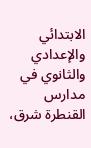الابتدائي والإعدادي والثانوي في مدارس القنطرة شرق،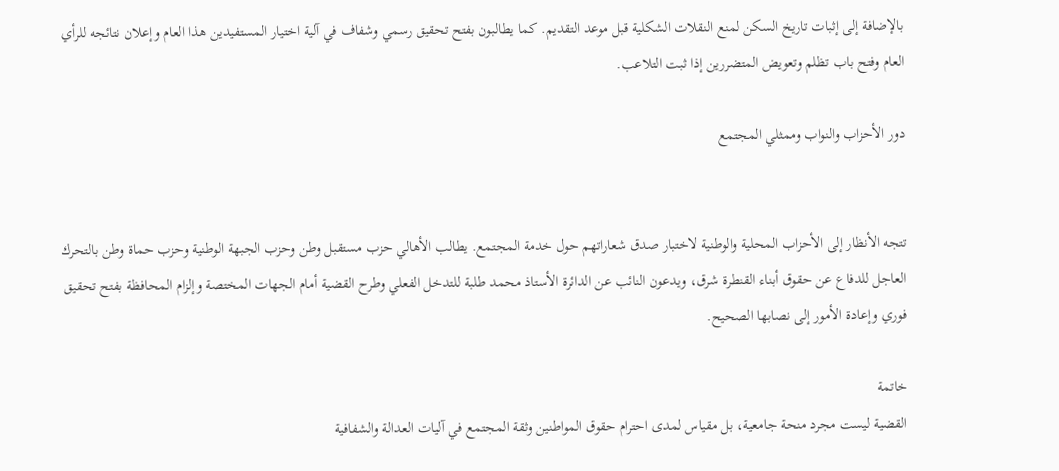بالإضافة إلى إثبات تاريخ السكن لمنع النقلات الشكلية قبل موعد التقديم. كما يطالبون بفتح تحقيق رسمي وشفاف في آلية اختيار المستفيدين هذا العام وإعلان نتائجه للرأي العام وفتح باب تظلم وتعويض المتضررين إذا ثبت التلاعب.

دور الأحزاب والنواب وممثلي المجتمع


تتجه الأنظار إلى الأحزاب المحلية والوطنية لاختبار صدق شعاراتهم حول خدمة المجتمع. يطالب الأهالي حزب مستقبل وطن وحزب الجبهة الوطنية وحزب حماة وطن بالتحرك العاجل للدفاع عن حقوق أبناء القنطرة شرق، ويدعون النائب عن الدائرة الأستاذ محمد طلبة للتدخل الفعلي وطرح القضية أمام الجهات المختصة وإلزام المحافظة بفتح تحقيق فوري وإعادة الأمور إلى نصابها الصحيح.

خاتمة
القضية ليست مجرد منحة جامعية، بل مقياس لمدى احترام حقوق المواطنين وثقة المجتمع في آليات العدالة والشفافية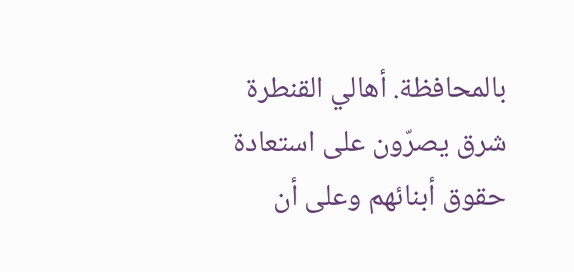بالمحافظة. أهالي القنطرة شرق يصرّون على استعادة حقوق أبنائهم وعلى أن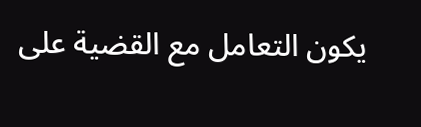يكون التعامل مع القضية على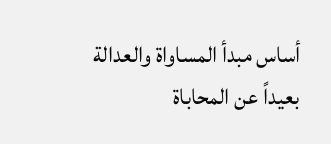أساس مبدأ المساواة والعدالة بعيداً عن المحاباة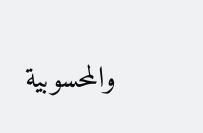والمحسوبية